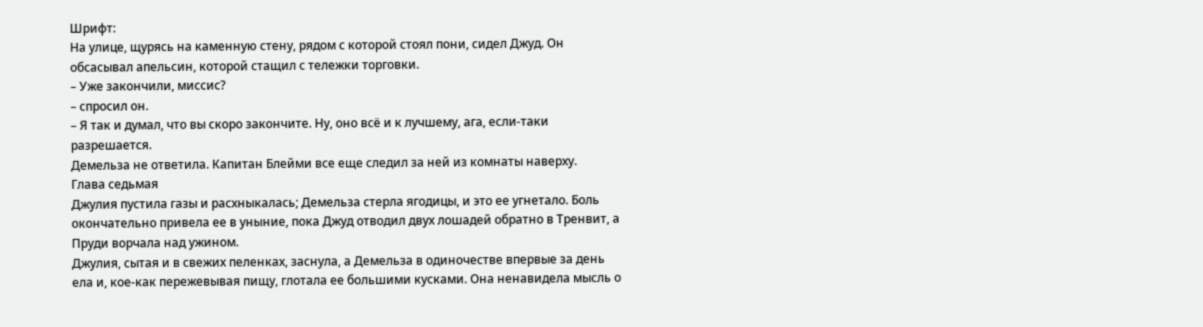Шрифт:
На улице, щурясь на каменную стену, рядом с которой стоял пони, сидел Джуд. Он обсасывал апельсин, которой стащил с тележки торговки.
– Уже закончили, миссис?
– спросил он.
– Я так и думал, что вы скоро закончите. Ну, оно всё и к лучшему, ага, если-таки разрешается.
Демельза не ответила. Капитан Блейми все еще следил за ней из комнаты наверху.
Глава седьмая
Джулия пустила газы и расхныкалась; Демельза стерла ягодицы, и это ее угнетало. Боль окончательно привела ее в уныние, пока Джуд отводил двух лошадей обратно в Тренвит, а Пруди ворчала над ужином.
Джулия, сытая и в свежих пеленках, заснула, а Демельза в одиночестве впервые за день ела и, кое-как пережевывая пищу, глотала ее большими кусками. Она ненавидела мысль о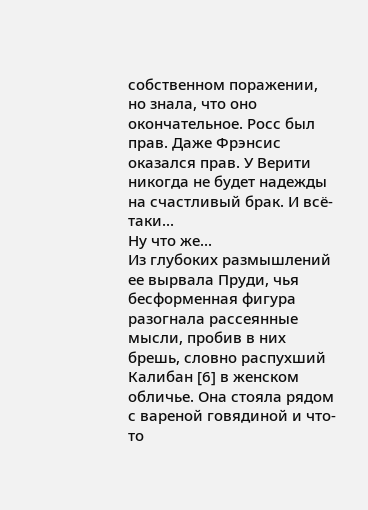собственном поражении, но знала, что оно окончательное. Росс был прав. Даже Фрэнсис оказался прав. У Верити никогда не будет надежды на счастливый брак. И всё-таки...
Ну что же...
Из глубоких размышлений ее вырвала Пруди, чья бесформенная фигура разогнала рассеянные мысли, пробив в них брешь, словно распухший Калибан [6] в женском обличье. Она стояла рядом с вареной говядиной и что-то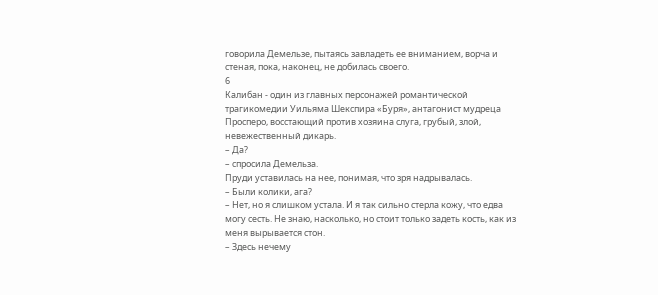говорила Демельзе, пытаясь завладеть ее вниманием, ворча и стеная, пока, наконец, не добилась своего.
6
Калибан - один из главных персонажей романтической трагикомедии Уильяма Шекспира «Буря», антагонист мудреца Просперо, восстающий против хозяина слуга, грубый, злой, невежественный дикарь.
– Да?
– спросила Демельза.
Пруди уставилась на нее, понимая, что зря надрывалась.
– Были колики, ага?
– Нет, но я слишком устала. И я так сильно стерла кожу, что едва могу сесть. Не знаю, насколько, но стоит только задеть кость, как из меня вырывается стон.
– Здесь нечему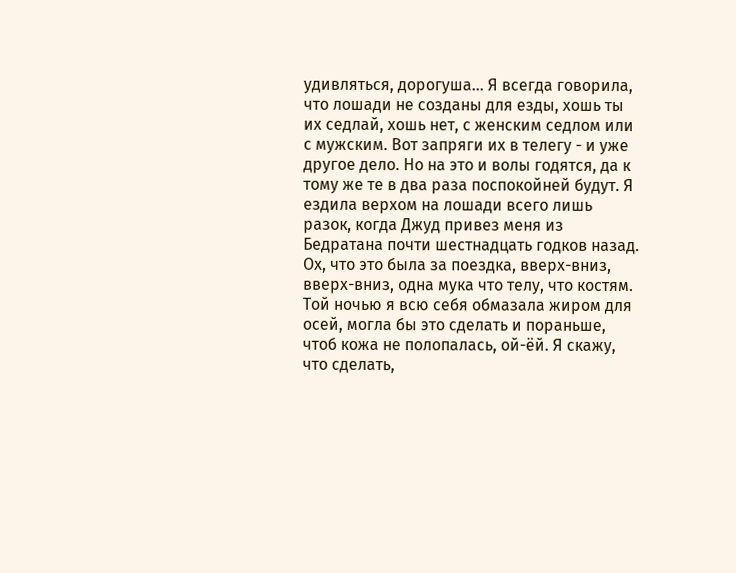удивляться, дорогуша... Я всегда говорила, что лошади не созданы для езды, хошь ты их седлай, хошь нет, с женским седлом или с мужским. Вот запряги их в телегу - и уже другое дело. Но на это и волы годятся, да к тому же те в два раза поспокойней будут. Я ездила верхом на лошади всего лишь разок, когда Джуд привез меня из Бедратана почти шестнадцать годков назад. Ох, что это была за поездка, вверх-вниз, вверх-вниз, одна мука что телу, что костям. Той ночью я всю себя обмазала жиром для осей, могла бы это сделать и пораньше, чтоб кожа не полопалась, ой-ёй. Я скажу, что сделать,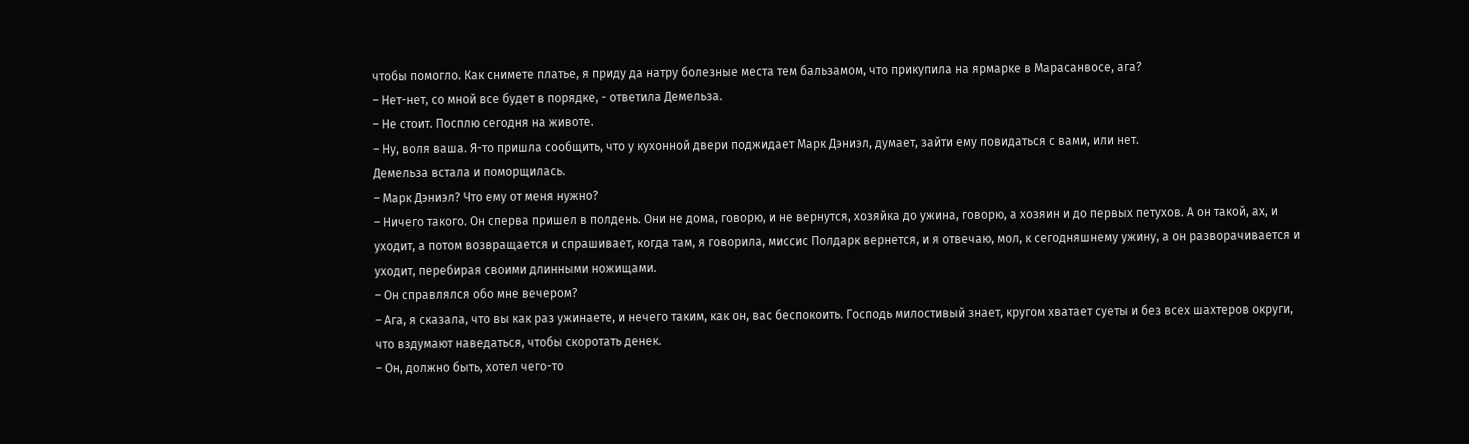чтобы помогло. Как снимете платье, я приду да натру болезные места тем бальзамом, что прикупила на ярмарке в Марасанвосе, ага?
– Нет-нет, со мной все будет в порядке, - ответила Демельза.
– Не стоит. Посплю сегодня на животе.
– Ну, воля ваша. Я-то пришла сообщить, что у кухонной двери поджидает Марк Дэниэл, думает, зайти ему повидаться с вами, или нет.
Демельза встала и поморщилась.
– Марк Дэниэл? Что ему от меня нужно?
– Ничего такого. Он сперва пришел в полдень. Они не дома, говорю, и не вернутся, хозяйка до ужина, говорю, а хозяин и до первых петухов. А он такой, ах, и уходит, а потом возвращается и спрашивает, когда там, я говорила, миссис Полдарк вернется, и я отвечаю, мол, к сегодняшнему ужину, а он разворачивается и уходит, перебирая своими длинными ножищами.
– Он справлялся обо мне вечером?
– Ага, я сказала, что вы как раз ужинаете, и нечего таким, как он, вас беспокоить. Господь милостивый знает, кругом хватает суеты и без всех шахтеров округи, что вздумают наведаться, чтобы скоротать денек.
– Он, должно быть, хотел чего-то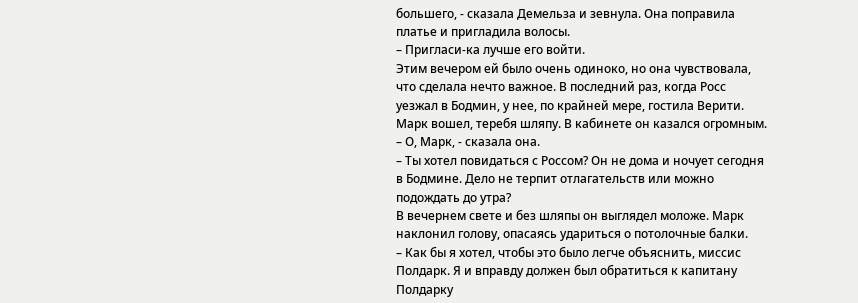большего, - сказала Демельза и зевнула. Она поправила платье и пригладила волосы.
– Пригласи-ка лучше его войти.
Этим вечером ей было очень одиноко, но она чувствовала, что сделала нечто важное. В последний раз, когда Росс уезжал в Бодмин, у нее, по крайней мере, гостила Верити.
Марк вошел, теребя шляпу. В кабинете он казался огромным.
– О, Марк, - сказала она.
– Ты хотел повидаться с Россом? Он не дома и ночует сегодня в Бодмине. Дело не терпит отлагательств или можно подождать до утра?
В вечернем свете и без шляпы он выглядел моложе. Марк наклонил голову, опасаясь удариться о потолочные балки.
– Как бы я хотел, чтобы это было легче объяснить, миссис Полдарк. Я и вправду должен был обратиться к капитану Полдарку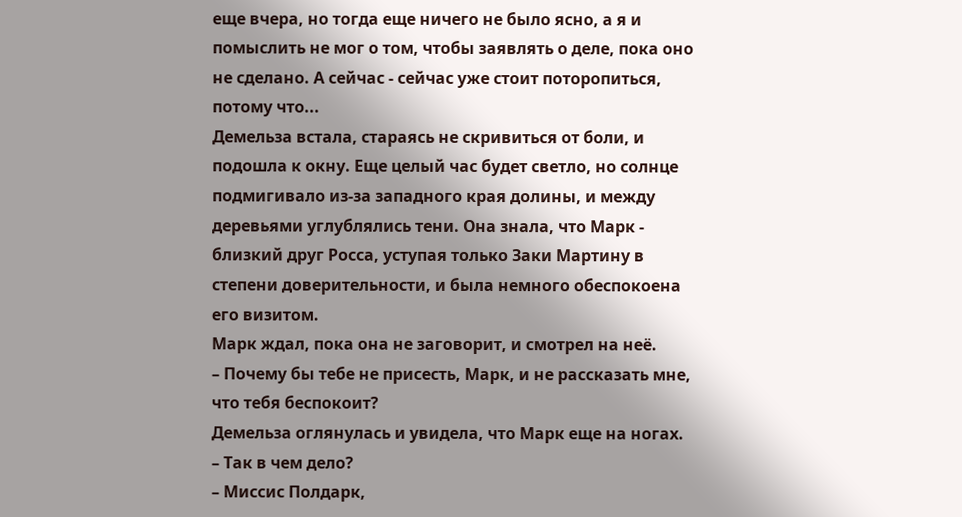еще вчера, но тогда еще ничего не было ясно, а я и помыслить не мог о том, чтобы заявлять о деле, пока оно не сделано. А сейчас - сейчас уже стоит поторопиться, потому что...
Демельза встала, стараясь не скривиться от боли, и подошла к окну. Еще целый час будет светло, но солнце подмигивало из-за западного края долины, и между деревьями углублялись тени. Она знала, что Марк - близкий друг Росса, уступая только Заки Мартину в степени доверительности, и была немного обеспокоена его визитом.
Марк ждал, пока она не заговорит, и смотрел на неё.
– Почему бы тебе не присесть, Марк, и не рассказать мне, что тебя беспокоит?
Демельза оглянулась и увидела, что Марк еще на ногах.
– Так в чем дело?
– Миссис Полдарк,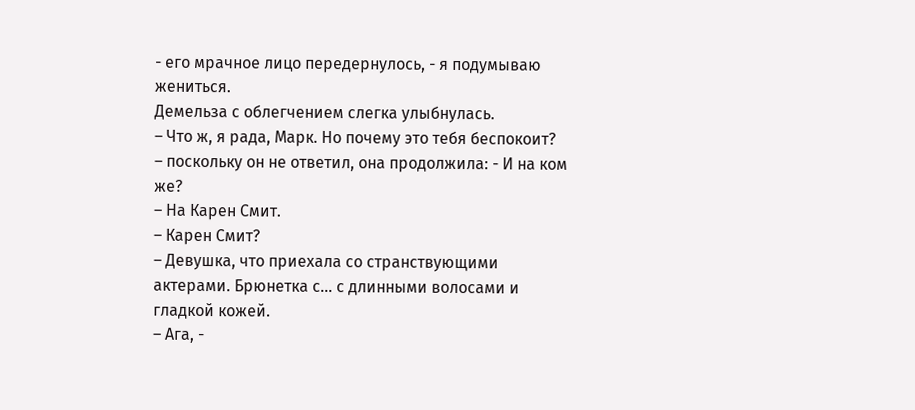- его мрачное лицо передернулось, - я подумываю жениться.
Демельза с облегчением слегка улыбнулась.
– Что ж, я рада, Марк. Но почему это тебя беспокоит?
– поскольку он не ответил, она продолжила: - И на ком же?
– На Карен Смит.
– Карен Смит?
– Девушка, что приехала со странствующими актерами. Брюнетка с... с длинными волосами и гладкой кожей.
– Ага, -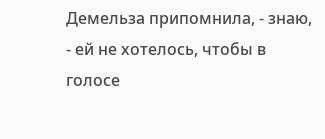Демельза припомнила, - знаю, - ей не хотелось, чтобы в голосе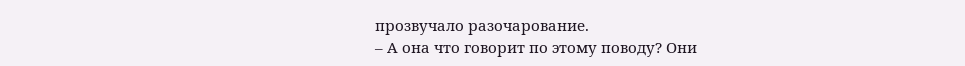прозвучало разочарование.
– А она что говорит по этому поводу? Они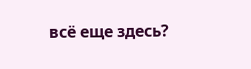всё еще здесь?